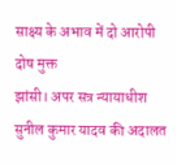साक्ष्य के अभाव में दो आरोपी दोष मुक्त
झांसी। अपर सत्र न्यायाधीश सुनील कुमार यादव की अदालत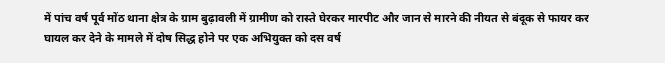में पांच वर्ष पूर्व मोंठ थाना क्षेत्र के ग्राम बुढ़ावली में ग्रामीण को रास्ते घेरकर मारपीट और जान से मारने की नीयत से बंदूक से फायर कर घायल कर देने के मामले में दोष सिद्ध होने पर एक अभियुक्त को दस वर्ष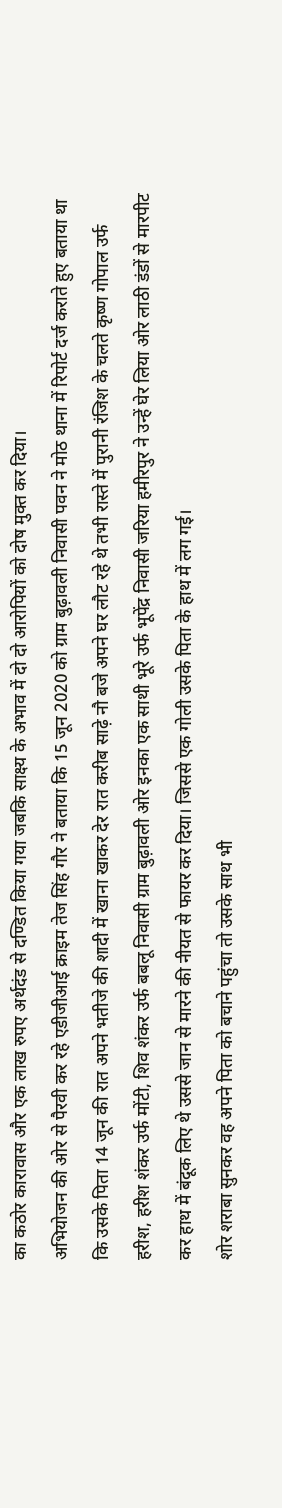का कठोर कारावास और एक लाख रुपए अर्थदंड से दण्डित किया गया जबकि साक्ष्य के अभाव में दो दो आरोपियों को दोष मुक्त कर दिया।
अभियोजन की ओर से पैरवी कर रहे एडीजीआई क्राइम तेज सिंह गौर ने बताया कि 15 जून 2020 को ग्राम बुढ़ावली निवासी पवन ने मोठ थाना में रिपोर्ट दर्ज कराते हुए बताया था कि उसके पिता 14 जून की रात अपने भतीजे की शादी में खाना खाकर देर रात करीब साढ़े नौ बजे अपने घर लौट रहे थे तभी रास्ते में पुरानी रंजिश के चलते कृष्ण गोपाल उर्फ हरीश, हरीश शंकर उर्फ मोंटी, शिव शंकर उर्फ बबलू निवासी ग्राम बुढ़ावली ओर इनका एक साथी भूरे उर्फ भूपेंद्र निवासी जरिया हमीरपुर ने उन्हें घेर लिया ओर लाठी डंडों से मारपीट कर हाथ में बंदूक लिए थे उससे जान से मारने की नीयत से फायर कर दिया। जिससे एक गोली उसके पिता के हाथ में लग गई।
शोर शराबा सुनकर वह अपने पिता को बचाने पहुंचा तो उसके साथ भी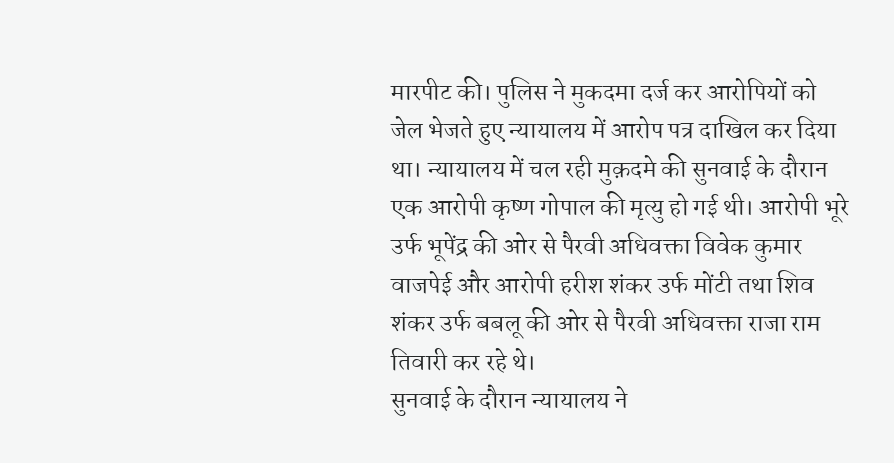मारपीट की। पुलिस ने मुकदमा दर्ज कर आरोपियों को जेल भेजते हुए न्यायालय में आरोप पत्र दाखिल कर दिया था। न्यायालय में चल रही मुक़दमे की सुनवाई के दौरान एक आरोपी कृष्ण गोपाल की मृत्यु हो गई थी। आरोपी भूरे उर्फ भूपेंद्र की ओर से पैरवी अधिवक्ता विवेक कुमार वाजपेई और आरोपी हरीश शंकर उर्फ मोंटी तथा शिव शंकर उर्फ बबलू की ओर से पैरवी अधिवक्ता राजा राम तिवारी कर रहे थे।
सुनवाई के दौरान न्यायालय ने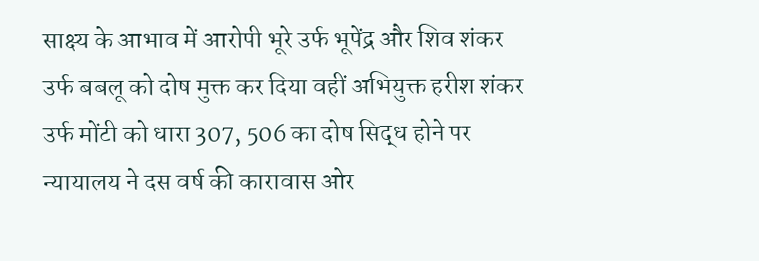साक्ष्य के आभाव में आरोपी भूरे उर्फ भूपेंद्र और शिव शंकर उर्फ बबलू को दोष मुक्त कर दिया वहीं अभियुक्त हरीश शंकर उर्फ मोंटी को धारा 307, 506 का दोष सिद्ध होने पर न्यायालय ने दस वर्ष की कारावास ओर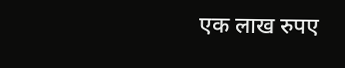एक लाख रुपए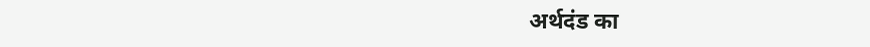अर्थदंड का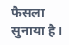फैसला सुनाया है।